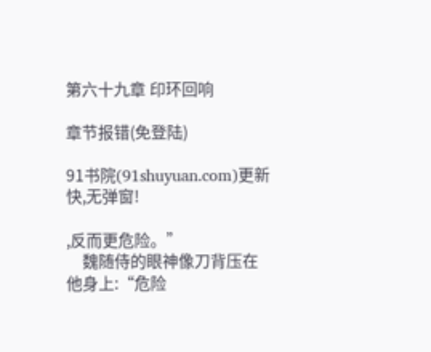第六十九章 印环回响

章节报错(免登陆)

91书院(91shuyuan.com)更新快,无弹窗!

,反而更危险。”
    魏随侍的眼神像刀背压在他身上:“危险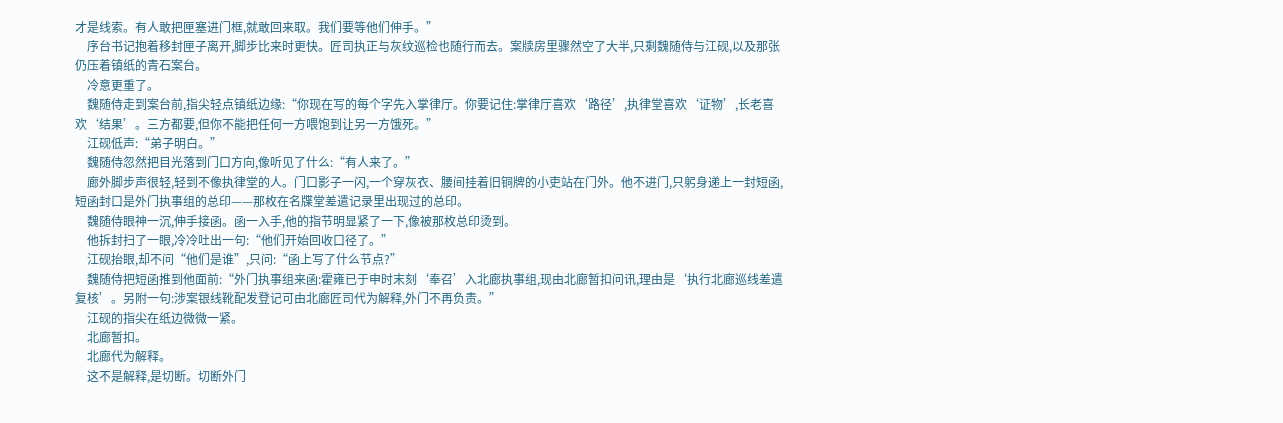才是线索。有人敢把匣塞进门框,就敢回来取。我们要等他们伸手。”
    序台书记抱着移封匣子离开,脚步比来时更快。匠司执正与灰纹巡检也随行而去。案牍房里骤然空了大半,只剩魏随侍与江砚,以及那张仍压着镇纸的青石案台。
    冷意更重了。
    魏随侍走到案台前,指尖轻点镇纸边缘:“你现在写的每个字先入掌律厅。你要记住:掌律厅喜欢‘路径’,执律堂喜欢‘证物’,长老喜欢‘结果’。三方都要,但你不能把任何一方喂饱到让另一方饿死。”
    江砚低声:“弟子明白。”
    魏随侍忽然把目光落到门口方向,像听见了什么:“有人来了。”
    廊外脚步声很轻,轻到不像执律堂的人。门口影子一闪,一个穿灰衣、腰间挂着旧铜牌的小吏站在门外。他不进门,只躬身递上一封短函,短函封口是外门执事组的总印——那枚在名牒堂差遣记录里出现过的总印。
    魏随侍眼神一沉,伸手接函。函一入手,他的指节明显紧了一下,像被那枚总印烫到。
    他拆封扫了一眼,冷冷吐出一句:“他们开始回收口径了。”
    江砚抬眼,却不问“他们是谁”,只问:“函上写了什么节点?”
    魏随侍把短函推到他面前:“外门执事组来函:霍雍已于申时末刻‘奉召’入北廊执事组,现由北廊暂扣问讯,理由是‘执行北廊巡线差遣复核’。另附一句:涉案银线靴配发登记可由北廊匠司代为解释,外门不再负责。”
    江砚的指尖在纸边微微一紧。
    北廊暂扣。
    北廊代为解释。
    这不是解释,是切断。切断外门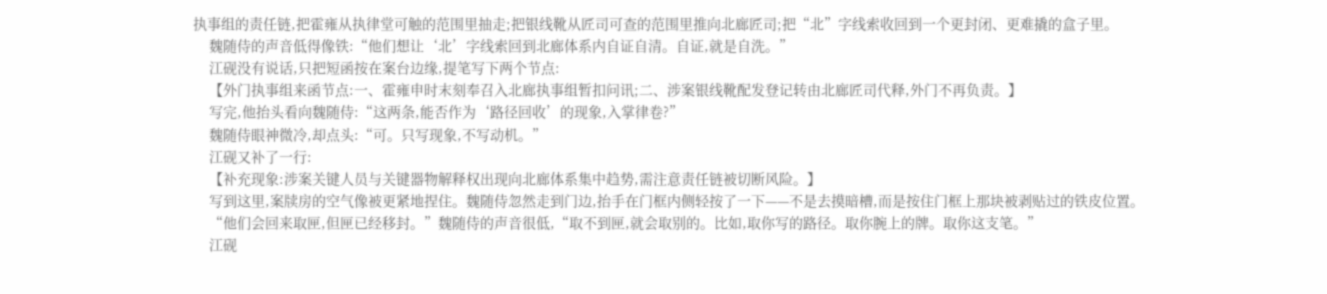执事组的责任链,把霍雍从执律堂可触的范围里抽走;把银线靴从匠司可查的范围里推向北廊匠司;把“北”字线索收回到一个更封闭、更难撬的盒子里。
    魏随侍的声音低得像铁:“他们想让‘北’字线索回到北廊体系内自证自清。自证,就是自洗。”
    江砚没有说话,只把短函按在案台边缘,提笔写下两个节点:
    【外门执事组来函节点:一、霍雍申时末刻奉召入北廊执事组暂扣问讯;二、涉案银线靴配发登记转由北廊匠司代释,外门不再负责。】
    写完,他抬头看向魏随侍:“这两条,能否作为‘路径回收’的现象,入掌律卷?”
    魏随侍眼神微冷,却点头:“可。只写现象,不写动机。”
    江砚又补了一行:
    【补充现象:涉案关键人员与关键器物解释权出现向北廊体系集中趋势,需注意责任链被切断风险。】
    写到这里,案牍房的空气像被更紧地捏住。魏随侍忽然走到门边,抬手在门框内侧轻按了一下——不是去摸暗槽,而是按住门框上那块被剥贴过的铁皮位置。
    “他们会回来取匣,但匣已经移封。”魏随侍的声音很低,“取不到匣,就会取别的。比如,取你写的路径。取你腕上的牌。取你这支笔。”
    江砚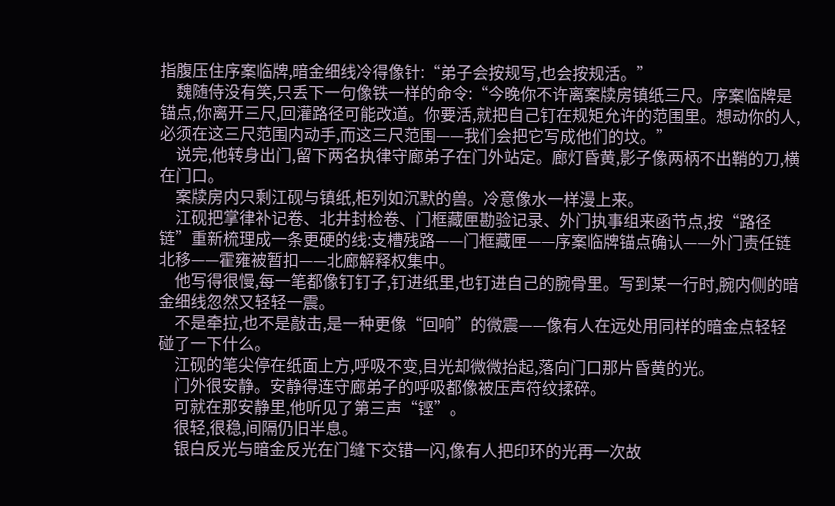指腹压住序案临牌,暗金细线冷得像针:“弟子会按规写,也会按规活。”
    魏随侍没有笑,只丢下一句像铁一样的命令:“今晚你不许离案牍房镇纸三尺。序案临牌是锚点,你离开三尺,回灌路径可能改道。你要活,就把自己钉在规矩允许的范围里。想动你的人,必须在这三尺范围内动手,而这三尺范围——我们会把它写成他们的坟。”
    说完,他转身出门,留下两名执律守廊弟子在门外站定。廊灯昏黄,影子像两柄不出鞘的刀,横在门口。
    案牍房内只剩江砚与镇纸,柜列如沉默的兽。冷意像水一样漫上来。
    江砚把掌律补记卷、北井封检卷、门框藏匣勘验记录、外门执事组来函节点,按“路径链”重新梳理成一条更硬的线:支槽残路——门框藏匣——序案临牌锚点确认——外门责任链北移——霍雍被暂扣——北廊解释权集中。
    他写得很慢,每一笔都像钉钉子,钉进纸里,也钉进自己的腕骨里。写到某一行时,腕内侧的暗金细线忽然又轻轻一震。
    不是牵拉,也不是敲击,是一种更像“回响”的微震——像有人在远处用同样的暗金点轻轻碰了一下什么。
    江砚的笔尖停在纸面上方,呼吸不变,目光却微微抬起,落向门口那片昏黄的光。
    门外很安静。安静得连守廊弟子的呼吸都像被压声符纹揉碎。
    可就在那安静里,他听见了第三声“铿”。
    很轻,很稳,间隔仍旧半息。
    银白反光与暗金反光在门缝下交错一闪,像有人把印环的光再一次故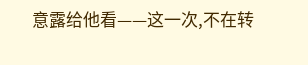意露给他看——这一次,不在转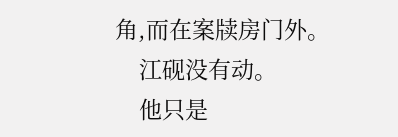角,而在案牍房门外。
    江砚没有动。
    他只是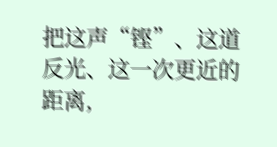把这声“铿”、这道反光、这一次更近的距离,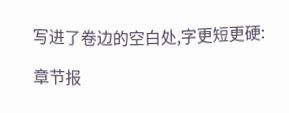写进了卷边的空白处,字更短更硬:

章节报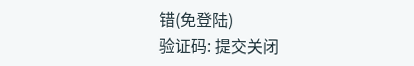错(免登陆)
验证码: 提交关闭